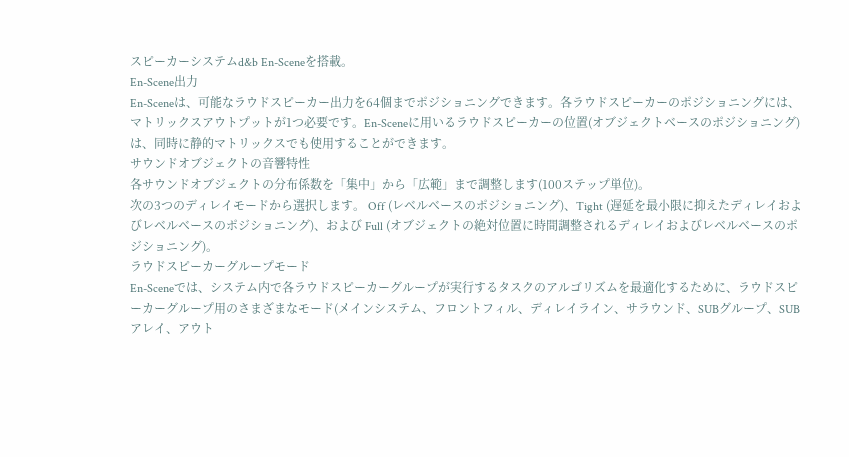スピーカーシステムd&b En-Sceneを搭載。
En-Scene出力
En-Sceneは、可能なラウドスピーカー出力を64個までポジショニングできます。各ラウドスピーカーのポジショニングには、マトリックスアウトプットが1つ必要です。En-Sceneに用いるラウドスピーカーの位置(オブジェクトベースのポジショニング)は、同時に静的マトリックスでも使用することができます。
サウンドオブジェクトの音響特性
各サウンドオブジェクトの分布係数を「集中」から「広範」まで調整します(100ステップ単位)。
次の3つのディレイモードから選択します。 Off (レベルベースのポジショニング)、Tight (遅延を最小限に抑えたディレイおよびレベルベースのポジショニング)、および Full (オブジェクトの絶対位置に時間調整されるディレイおよびレベルベースのポジショニング)。
ラウドスピーカーグループモード
En-Sceneでは、システム内で各ラウドスピーカーグループが実行するタスクのアルゴリズムを最適化するために、ラウドスピーカーグループ用のさまざまなモード(メインシステム、フロントフィル、ディレイライン、サラウンド、SUBグループ、SUBアレイ、アウト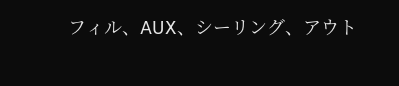フィル、AUX、シーリング、アウト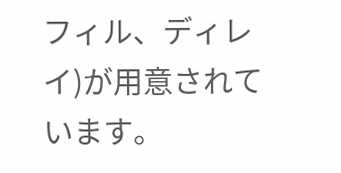フィル、ディレイ)が用意されています。